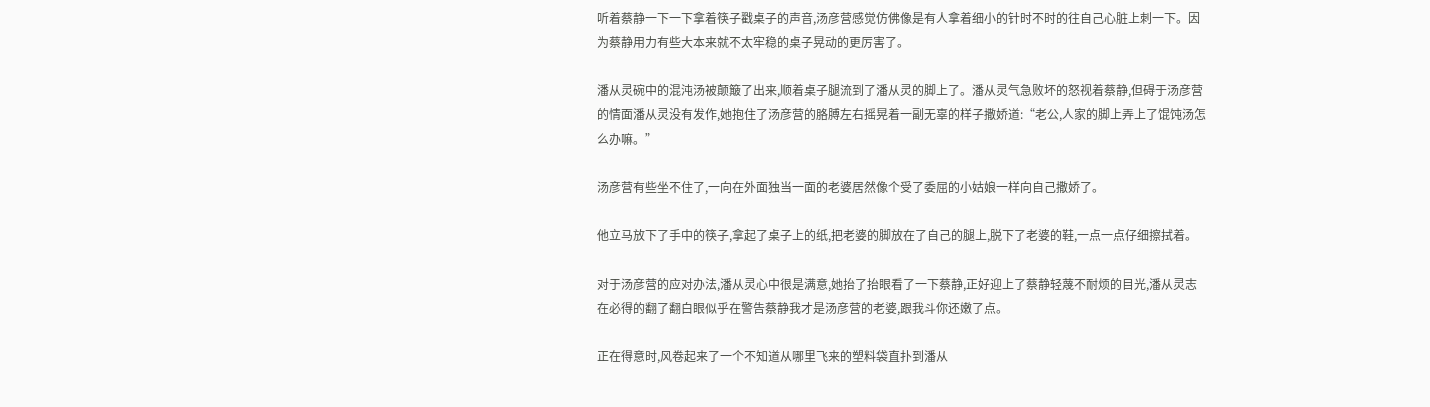听着蔡静一下一下拿着筷子戳桌子的声音,汤彦营感觉仿佛像是有人拿着细小的针时不时的往自己心脏上刺一下。因为蔡静用力有些大本来就不太牢稳的桌子晃动的更厉害了。

潘从灵碗中的混沌汤被颠簸了出来,顺着桌子腿流到了潘从灵的脚上了。潘从灵气急败坏的怒视着蔡静,但碍于汤彦营的情面潘从灵没有发作,她抱住了汤彦营的胳膊左右摇晃着一副无辜的样子撒娇道:“老公,人家的脚上弄上了馄饨汤怎么办嘛。”

汤彦营有些坐不住了,一向在外面独当一面的老婆居然像个受了委屈的小姑娘一样向自己撒娇了。

他立马放下了手中的筷子,拿起了桌子上的纸,把老婆的脚放在了自己的腿上,脱下了老婆的鞋,一点一点仔细擦拭着。

对于汤彦营的应对办法,潘从灵心中很是满意,她抬了抬眼看了一下蔡静,正好迎上了蔡静轻蔑不耐烦的目光,潘从灵志在必得的翻了翻白眼似乎在警告蔡静我才是汤彦营的老婆,跟我斗你还嫩了点。

正在得意时,风卷起来了一个不知道从哪里飞来的塑料袋直扑到潘从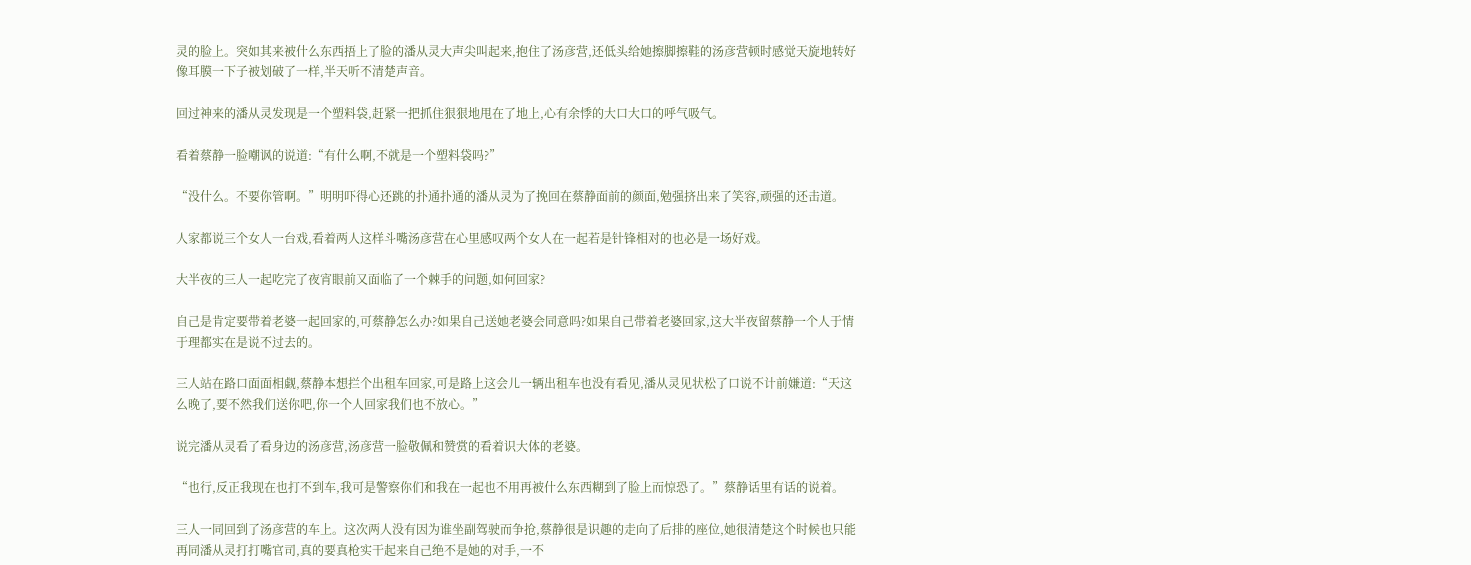灵的脸上。突如其来被什么东西捂上了脸的潘从灵大声尖叫起来,抱住了汤彦营,还低头给她擦脚擦鞋的汤彦营顿时感觉天旋地转好像耳膜一下子被划破了一样,半天听不清楚声音。

回过神来的潘从灵发现是一个塑料袋,赶紧一把抓住狠狠地甩在了地上,心有余悸的大口大口的呼气吸气。

看着蔡静一脸嘲讽的说道:“有什么啊,不就是一个塑料袋吗?”

“没什么。不要你管啊。”明明吓得心还跳的扑通扑通的潘从灵为了挽回在蔡静面前的颜面,勉强挤出来了笑容,顽强的还击道。

人家都说三个女人一台戏,看着两人这样斗嘴汤彦营在心里感叹两个女人在一起若是针锋相对的也必是一场好戏。

大半夜的三人一起吃完了夜宵眼前又面临了一个棘手的问题,如何回家?

自己是肯定要带着老婆一起回家的,可蔡静怎么办?如果自己送她老婆会同意吗?如果自己带着老婆回家,这大半夜留蔡静一个人于情于理都实在是说不过去的。

三人站在路口面面相觑,蔡静本想拦个出租车回家,可是路上这会儿一辆出租车也没有看见,潘从灵见状松了口说不计前嫌道:“天这么晚了,要不然我们送你吧,你一个人回家我们也不放心。”

说完潘从灵看了看身边的汤彦营,汤彦营一脸敬佩和赞赏的看着识大体的老婆。

“也行,反正我现在也打不到车,我可是警察你们和我在一起也不用再被什么东西糊到了脸上而惊恐了。”蔡静话里有话的说着。

三人一同回到了汤彦营的车上。这次两人没有因为谁坐副驾驶而争抢,蔡静很是识趣的走向了后排的座位,她很清楚这个时候也只能再同潘从灵打打嘴官司,真的要真枪实干起来自己绝不是她的对手,一不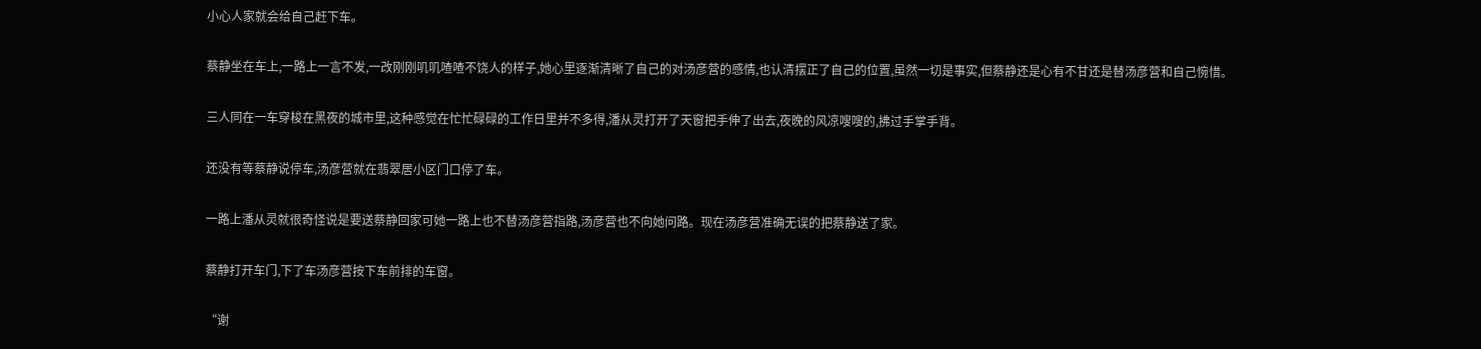小心人家就会给自己赶下车。

蔡静坐在车上,一路上一言不发,一改刚刚叽叽喳喳不饶人的样子,她心里逐渐清晰了自己的对汤彦营的感情,也认清摆正了自己的位置,虽然一切是事实,但蔡静还是心有不甘还是替汤彦营和自己惋惜。

三人同在一车穿梭在黑夜的城市里,这种感觉在忙忙碌碌的工作日里并不多得,潘从灵打开了天窗把手伸了出去,夜晚的风凉嗖嗖的,拂过手掌手背。

还没有等蔡静说停车,汤彦营就在翡翠居小区门口停了车。

一路上潘从灵就很奇怪说是要送蔡静回家可她一路上也不替汤彦营指路,汤彦营也不向她问路。现在汤彦营准确无误的把蔡静送了家。

蔡静打开车门,下了车汤彦营按下车前排的车窗。

“谢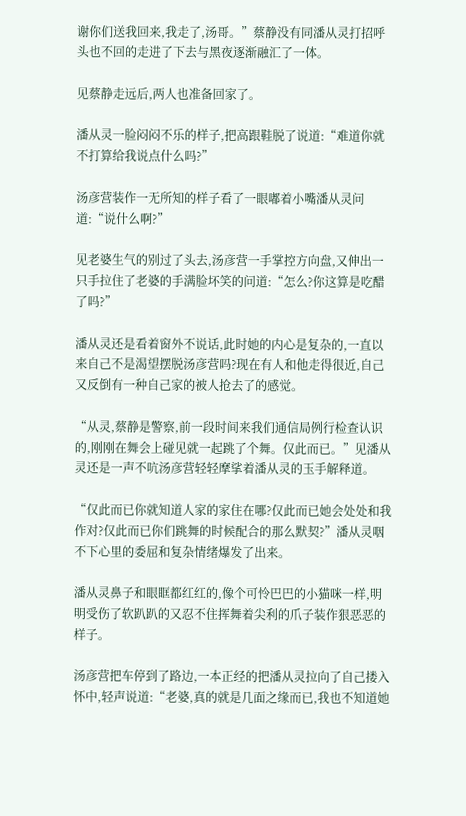谢你们送我回来,我走了,汤哥。”蔡静没有同潘从灵打招呼头也不回的走进了下去与黑夜逐渐融汇了一体。

见蔡静走远后,两人也准备回家了。

潘从灵一脸闷闷不乐的样子,把高跟鞋脱了说道:“难道你就不打算给我说点什么吗?”

汤彦营装作一无所知的样子看了一眼嘟着小嘴潘从灵问道:“说什么啊?”

见老婆生气的别过了头去,汤彦营一手掌控方向盘,又伸出一只手拉住了老婆的手满脸坏笑的问道:“怎么?你这算是吃醋了吗?”

潘从灵还是看着窗外不说话,此时她的内心是复杂的,一直以来自己不是渴望摆脱汤彦营吗?现在有人和他走得很近,自己又反倒有一种自己家的被人抢去了的感觉。

“从灵,蔡静是警察,前一段时间来我们通信局例行检查认识的,刚刚在舞会上碰见就一起跳了个舞。仅此而已。”见潘从灵还是一声不吭汤彦营轻轻摩挲着潘从灵的玉手解释道。

“仅此而已你就知道人家的家住在哪?仅此而已她会处处和我作对?仅此而已你们跳舞的时候配合的那么默契?”潘从灵咽不下心里的委屈和复杂情绪爆发了出来。

潘从灵鼻子和眼眶都红红的,像个可怜巴巴的小猫咪一样,明明受伤了软趴趴的又忍不住挥舞着尖利的爪子装作狠恶恶的样子。

汤彦营把车停到了路边,一本正经的把潘从灵拉向了自己搂入怀中,轻声说道:“老婆,真的就是几面之缘而已,我也不知道她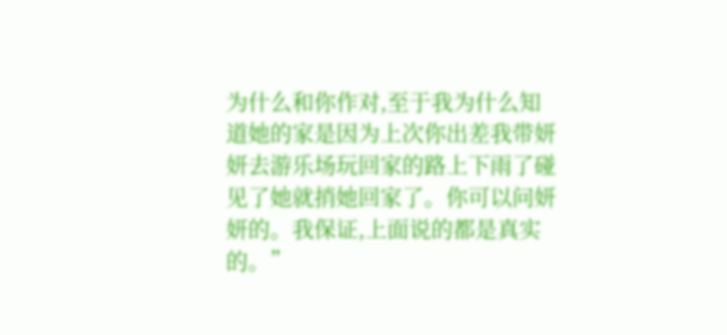为什么和你作对,至于我为什么知道她的家是因为上次你出差我带妍妍去游乐场玩回家的路上下雨了碰见了她就捎她回家了。你可以问妍妍的。我保证,上面说的都是真实的。”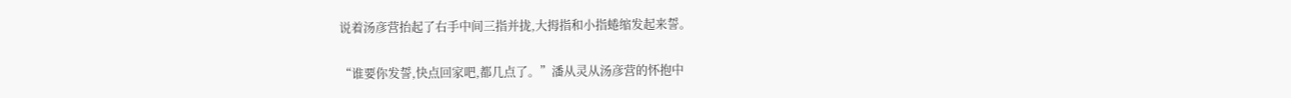说着汤彦营抬起了右手中间三指并拢,大拇指和小指蜷缩发起来誓。

“谁要你发誓,快点回家吧,都几点了。”潘从灵从汤彦营的怀抱中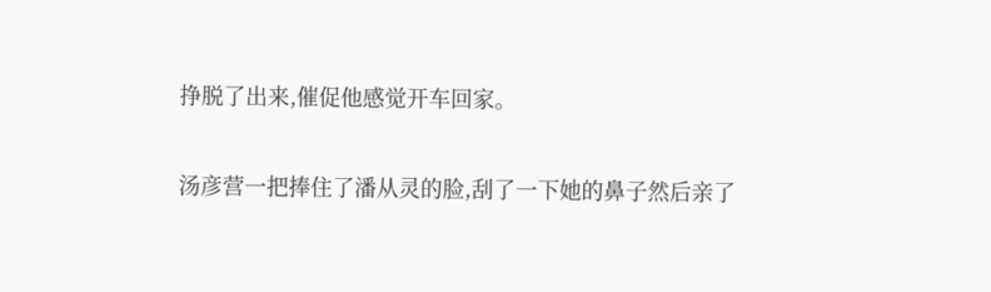挣脱了出来,催促他感觉开车回家。

汤彦营一把捧住了潘从灵的脸,刮了一下她的鼻子然后亲了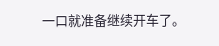一口就准备继续开车了。